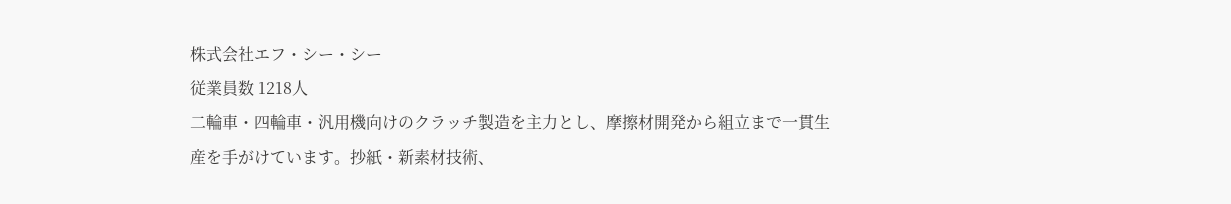株式会社エフ・シー・シー
従業員数 1218人
二輪車・四輪車・汎用機向けのクラッチ製造を主力とし、摩擦材開発から組立まで一貫生産を手がけています。抄紙・新素材技術、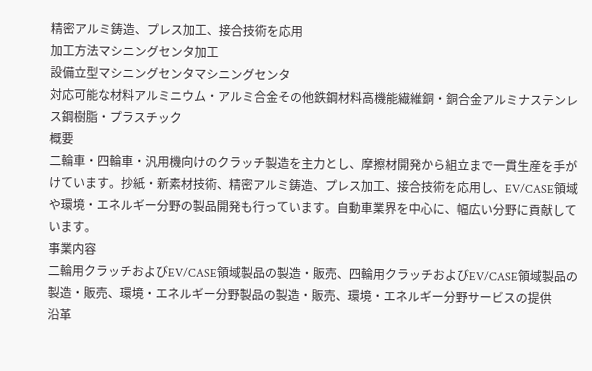精密アルミ鋳造、プレス加工、接合技術を応用
加工方法マシニングセンタ加工
設備立型マシニングセンタマシニングセンタ
対応可能な材料アルミニウム・アルミ合金その他鉄鋼材料高機能繊維銅・銅合金アルミナステンレス鋼樹脂・プラスチック
概要
二輪車・四輪車・汎用機向けのクラッチ製造を主力とし、摩擦材開発から組立まで一貫生産を手がけています。抄紙・新素材技術、精密アルミ鋳造、プレス加工、接合技術を応用し、EV/CASE領域や環境・エネルギー分野の製品開発も行っています。自動車業界を中心に、幅広い分野に貢献しています。
事業内容
二輪用クラッチおよびEV/CASE領域製品の製造・販売、四輪用クラッチおよびEV/CASE領域製品の製造・販売、環境・エネルギー分野製品の製造・販売、環境・エネルギー分野サービスの提供
沿革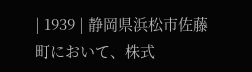| 1939 | 静岡県浜松市佐藤町において、株式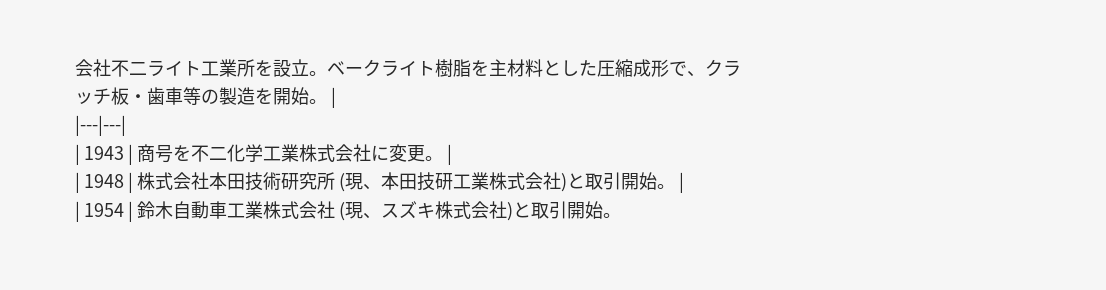会社不二ライト工業所を設立。ベークライト樹脂を主材料とした圧縮成形で、クラッチ板・歯車等の製造を開始。 |
|---|---|
| 1943 | 商号を不二化学工業株式会社に変更。 |
| 1948 | 株式会社本田技術研究所 (現、本田技研工業株式会社)と取引開始。 |
| 1954 | 鈴木自動車工業株式会社 (現、スズキ株式会社)と取引開始。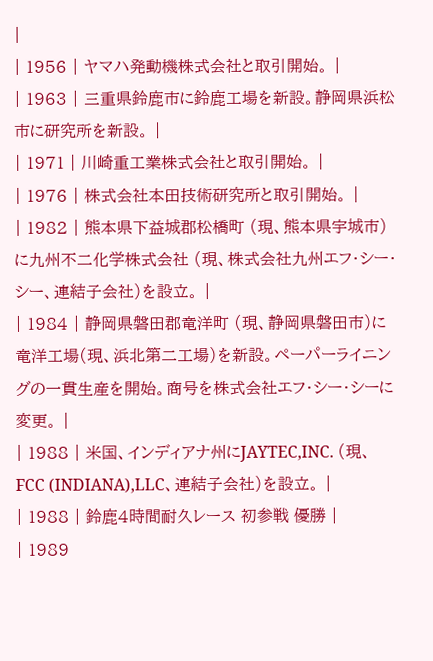|
| 1956 | ヤマハ発動機株式会社と取引開始。 |
| 1963 | 三重県鈴鹿市に鈴鹿工場を新設。静岡県浜松市に研究所を新設。 |
| 1971 | 川崎重工業株式会社と取引開始。 |
| 1976 | 株式会社本田技術研究所と取引開始。 |
| 1982 | 熊本県下益城郡松橋町 (現、熊本県宇城市)に九州不二化学株式会社 (現、株式会社九州エフ・シー・シー、連結子会社)を設立。 |
| 1984 | 静岡県磐田郡竜洋町 (現、静岡県磐田市)に竜洋工場(現、浜北第二工場)を新設。ペーパーライニングの一貫生産を開始。商号を株式会社エフ・シー・シーに変更。 |
| 1988 | 米国、インディアナ州にJAYTEC,INC. (現、FCC (INDIANA),LLC、連結子会社)を設立。 |
| 1988 | 鈴鹿4時間耐久レース 初参戦 優勝 |
| 1989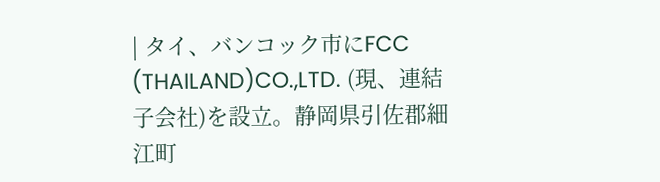| タイ、バンコック市にFCC (THAILAND)CO.,LTD. (現、連結子会社)を設立。静岡県引佐郡細江町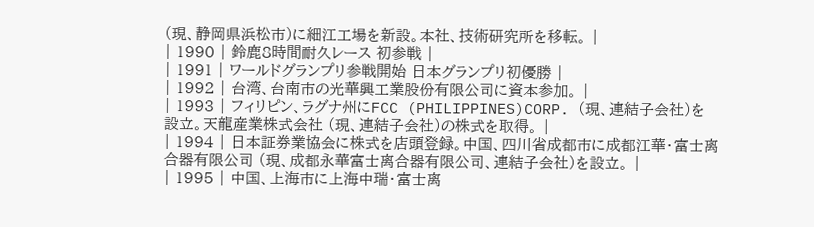(現、静岡県浜松市)に細江工場を新設。本社、技術研究所を移転。 |
| 1990 | 鈴鹿8時間耐久レース 初参戦 |
| 1991 | ワールドグランプリ参戦開始 日本グランプリ初優勝 |
| 1992 | 台湾、台南市の光華興工業股份有限公司に資本参加。 |
| 1993 | フィリピン、ラグナ州にFCC (PHILIPPINES)CORP. (現、連結子会社)を設立。天龍産業株式会社 (現、連結子会社)の株式を取得。 |
| 1994 | 日本証券業協会に株式を店頭登録。中国、四川省成都市に成都江華・富士离合器有限公司 (現、成都永華富士离合器有限公司、連結子会社)を設立。 |
| 1995 | 中国、上海市に上海中瑞・富士离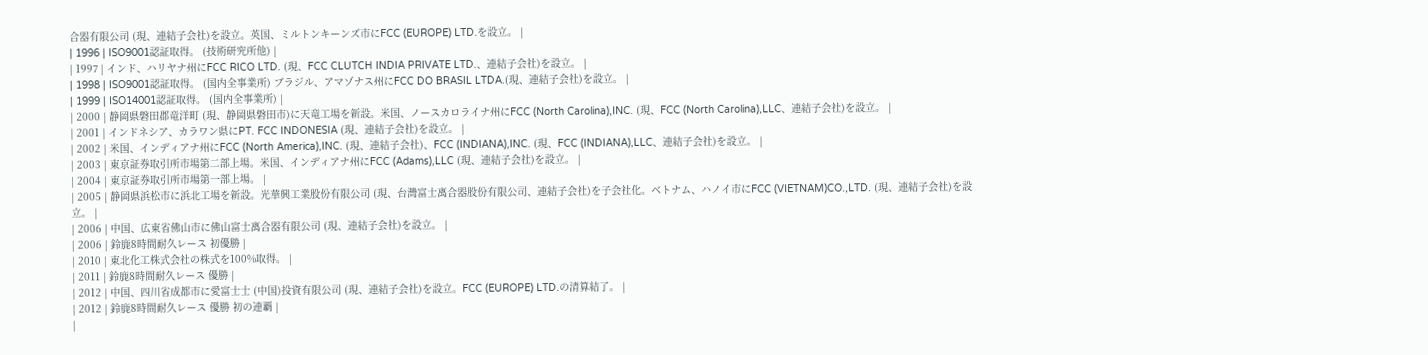合器有限公司 (現、連結子会社)を設立。英国、ミルトンキーンズ市にFCC (EUROPE) LTD.を設立。 |
| 1996 | ISO9001認証取得。 (技術研究所他) |
| 1997 | インド、ハリヤナ州にFCC RICO LTD. (現、FCC CLUTCH INDIA PRIVATE LTD.、連結子会社)を設立。 |
| 1998 | ISO9001認証取得。 (国内全事業所) ブラジル、アマゾナス州にFCC DO BRASIL LTDA.(現、連結子会社)を設立。 |
| 1999 | ISO14001認証取得。 (国内全事業所) |
| 2000 | 静岡県磐田郡竜洋町 (現、静岡県磐田市)に天竜工場を新設。米国、ノースカロライナ州にFCC (North Carolina),INC. (現、FCC (North Carolina),LLC、連結子会社)を設立。 |
| 2001 | インドネシア、カラワン県にPT. FCC INDONESIA (現、連結子会社)を設立。 |
| 2002 | 米国、インディアナ州にFCC (North America),INC. (現、連結子会社)、FCC (INDIANA),INC. (現、FCC (INDIANA),LLC、連結子会社)を設立。 |
| 2003 | 東京証券取引所市場第二部上場。米国、インディアナ州にFCC (Adams),LLC (現、連結子会社)を設立。 |
| 2004 | 東京証券取引所市場第一部上場。 |
| 2005 | 静岡県浜松市に浜北工場を新設。光華興工業股份有限公司 (現、台灣富士离合器股份有限公司、連結子会社)を子会社化。ベトナム、ハノイ市にFCC (VIETNAM)CO.,LTD. (現、連結子会社)を設立。 |
| 2006 | 中国、広東省佛山市に佛山富士离合器有限公司 (現、連結子会社)を設立。 |
| 2006 | 鈴鹿8時間耐久レース 初優勝 |
| 2010 | 東北化工株式会社の株式を100%取得。 |
| 2011 | 鈴鹿8時間耐久レース 優勝 |
| 2012 | 中国、四川省成都市に愛富士士 (中国)投資有限公司 (現、連結子会社)を設立。FCC (EUROPE) LTD.の清算結了。 |
| 2012 | 鈴鹿8時間耐久レース 優勝 初の連覇 |
|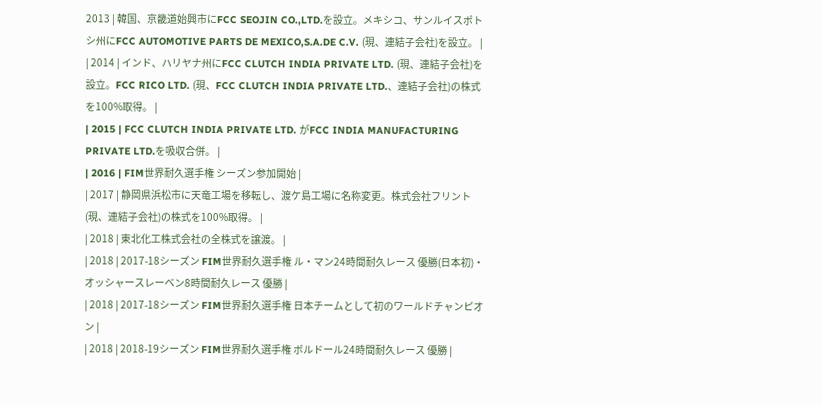2013 | 韓国、京畿道始興市にFCC SEOJIN CO.,LTD.を設立。メキシコ、サンルイスポトシ州にFCC AUTOMOTIVE PARTS DE MEXICO,S.A.DE C.V. (現、連結子会社)を設立。 |
| 2014 | インド、ハリヤナ州にFCC CLUTCH INDIA PRIVATE LTD. (現、連結子会社)を設立。FCC RICO LTD. (現、FCC CLUTCH INDIA PRIVATE LTD.、連結子会社)の株式を100%取得。 |
| 2015 | FCC CLUTCH INDIA PRIVATE LTD. がFCC INDIA MANUFACTURING PRIVATE LTD.を吸収合併。 |
| 2016 | FIM世界耐久選手権 シーズン参加開始 |
| 2017 | 静岡県浜松市に天竜工場を移転し、渡ケ島工場に名称変更。株式会社フリント (現、連結子会社)の株式を100%取得。 |
| 2018 | 東北化工株式会社の全株式を譲渡。 |
| 2018 | 2017-18シーズン FIM世界耐久選手権 ル・マン24時間耐久レース 優勝(日本初)・オッシャースレーベン8時間耐久レース 優勝 |
| 2018 | 2017-18シーズン FIM世界耐久選手権 日本チームとして初のワールドチャンピオン |
| 2018 | 2018-19シーズン FIM世界耐久選手権 ボルドール24時間耐久レース 優勝 |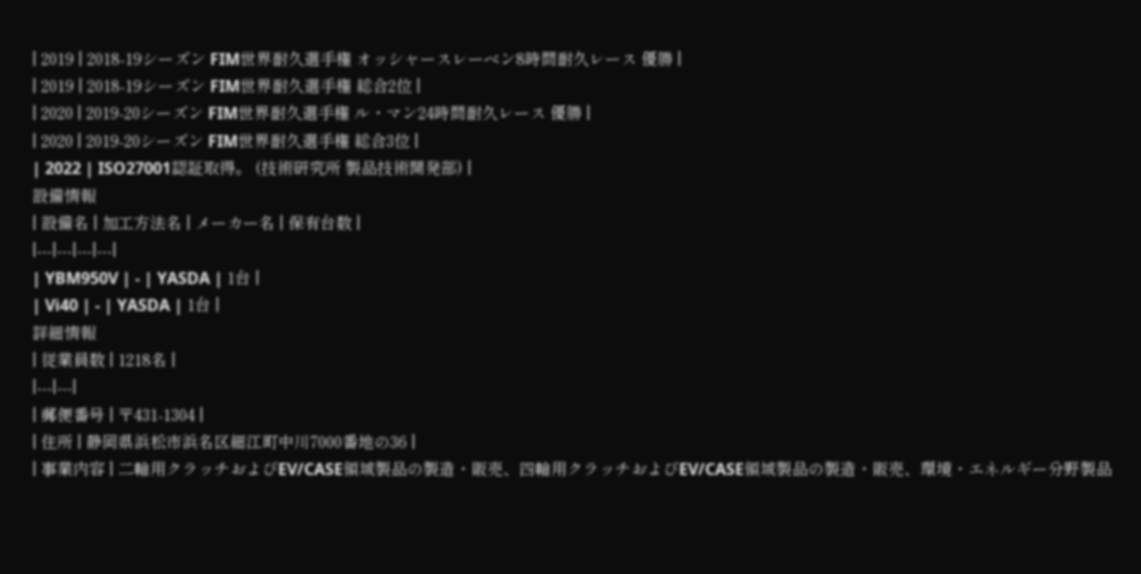| 2019 | 2018-19シーズン FIM世界耐久選手権 オッシャースレーベン8時間耐久レース 優勝 |
| 2019 | 2018-19シーズン FIM世界耐久選手権 総合2位 |
| 2020 | 2019-20シーズン FIM世界耐久選手権 ル・マン24時間耐久レース 優勝 |
| 2020 | 2019-20シーズン FIM世界耐久選手権 総合3位 |
| 2022 | ISO27001認証取得。 (技術研究所 製品技術開発部) |
設備情報
| 設備名 | 加工方法名 | メーカー名 | 保有台数 |
|---|---|---|---|
| YBM950V | - | YASDA | 1台 |
| Vi40 | - | YASDA | 1台 |
詳細情報
| 従業員数 | 1218名 |
|---|---|
| 郵便番号 | 〒431-1304 |
| 住所 | 静岡県浜松市浜名区細江町中川7000番地の36 |
| 事業内容 | 二輪用クラッチおよびEV/CASE領域製品の製造・販売、四輪用クラッチおよびEV/CASE領域製品の製造・販売、環境・エネルギー分野製品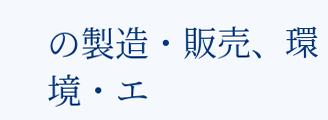の製造・販売、環境・エ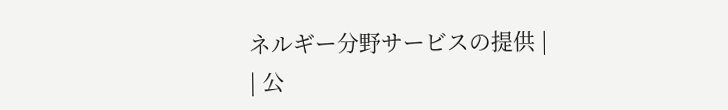ネルギー分野サービスの提供 |
| 公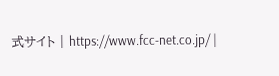式サイト | https://www.fcc-net.co.jp/ |